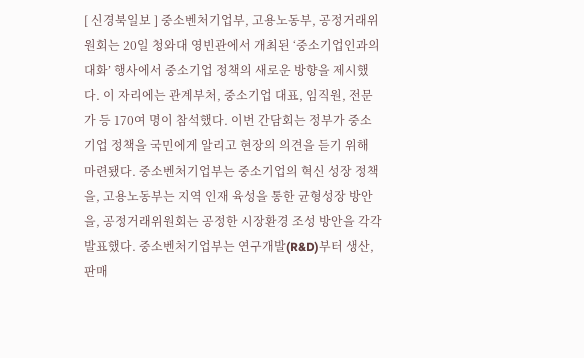[ 신경북일보 ] 중소벤처기업부, 고용노동부, 공정거래위원회는 20일 청와대 영빈관에서 개최된 ‘중소기업인과의 대화’ 행사에서 중소기업 정책의 새로운 방향을 제시했다. 이 자리에는 관계부처, 중소기업 대표, 임직원, 전문가 등 170여 명이 참석했다. 이번 간담회는 정부가 중소기업 정책을 국민에게 알리고 현장의 의견을 듣기 위해 마련됐다. 중소벤처기업부는 중소기업의 혁신 성장 정책을, 고용노동부는 지역 인재 육성을 통한 균형성장 방안을, 공정거래위원회는 공정한 시장환경 조성 방안을 각각 발표했다. 중소벤처기업부는 연구개발(R&D)부터 생산, 판매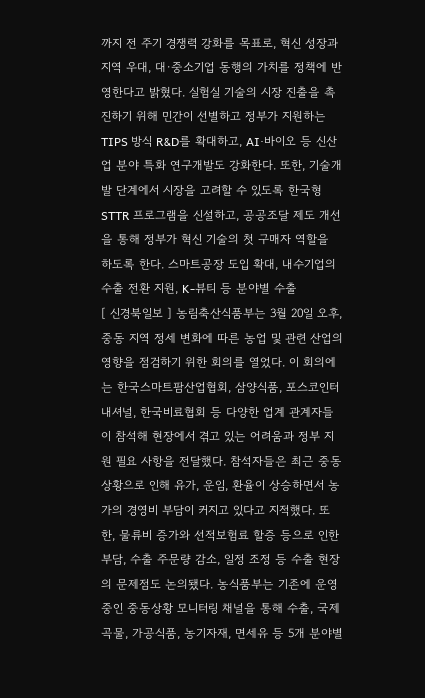까지 전 주기 경쟁력 강화를 목표로, 혁신 성장과 지역 우대, 대·중소기업 동행의 가치를 정책에 반영한다고 밝혔다. 실험실 기술의 시장 진출을 촉진하기 위해 민간이 선별하고 정부가 지원하는 TIPS 방식 R&D를 확대하고, AI·바이오 등 신산업 분야 특화 연구개발도 강화한다. 또한, 기술개발 단계에서 시장을 고려할 수 있도록 한국형 STTR 프로그램을 신설하고, 공공조달 제도 개선을 통해 정부가 혁신 기술의 첫 구매자 역할을 하도록 한다. 스마트공장 도입 확대, 내수기업의 수출 전환 지원, K-뷰티 등 분야별 수출
[ 신경북일보 ] 농림축산식품부는 3월 20일 오후, 중동 지역 정세 변화에 따른 농업 및 관련 산업의 영향을 점검하기 위한 회의를 열었다. 이 회의에는 한국스마트팜산업협회, 삼양식품, 포스코인터내셔널, 한국비료협회 등 다양한 업계 관계자들이 참석해 현장에서 겪고 있는 어려움과 정부 지원 필요 사항을 전달했다. 참석자들은 최근 중동 상황으로 인해 유가, 운임, 환율이 상승하면서 농가의 경영비 부담이 커지고 있다고 지적했다. 또한, 물류비 증가와 선적보험료 할증 등으로 인한 부담, 수출 주문량 감소, 일정 조정 등 수출 현장의 문제점도 논의됐다. 농식품부는 기존에 운영 중인 중동상황 모니터링 채널을 통해 수출, 국제곡물, 가공식품, 농기자재, 면세유 등 5개 분야별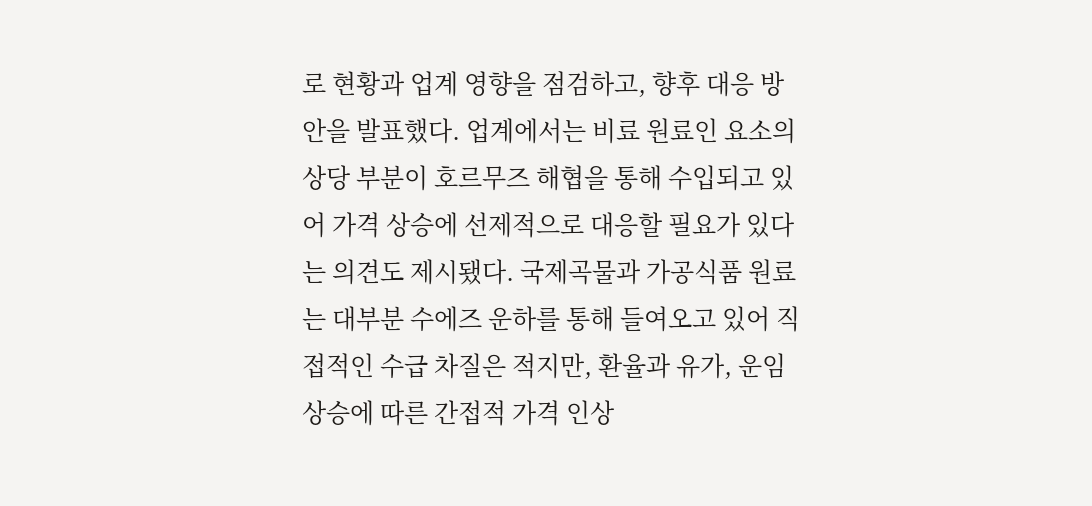로 현황과 업계 영향을 점검하고, 향후 대응 방안을 발표했다. 업계에서는 비료 원료인 요소의 상당 부분이 호르무즈 해협을 통해 수입되고 있어 가격 상승에 선제적으로 대응할 필요가 있다는 의견도 제시됐다. 국제곡물과 가공식품 원료는 대부분 수에즈 운하를 통해 들여오고 있어 직접적인 수급 차질은 적지만, 환율과 유가, 운임 상승에 따른 간접적 가격 인상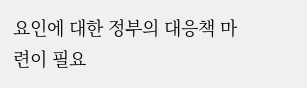요인에 대한 정부의 대응책 마련이 필요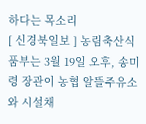하다는 목소리
[ 신경북일보 ] 농림축산식품부는 3월 19일 오후, 송미령 장관이 농협 알뜰주유소와 시설채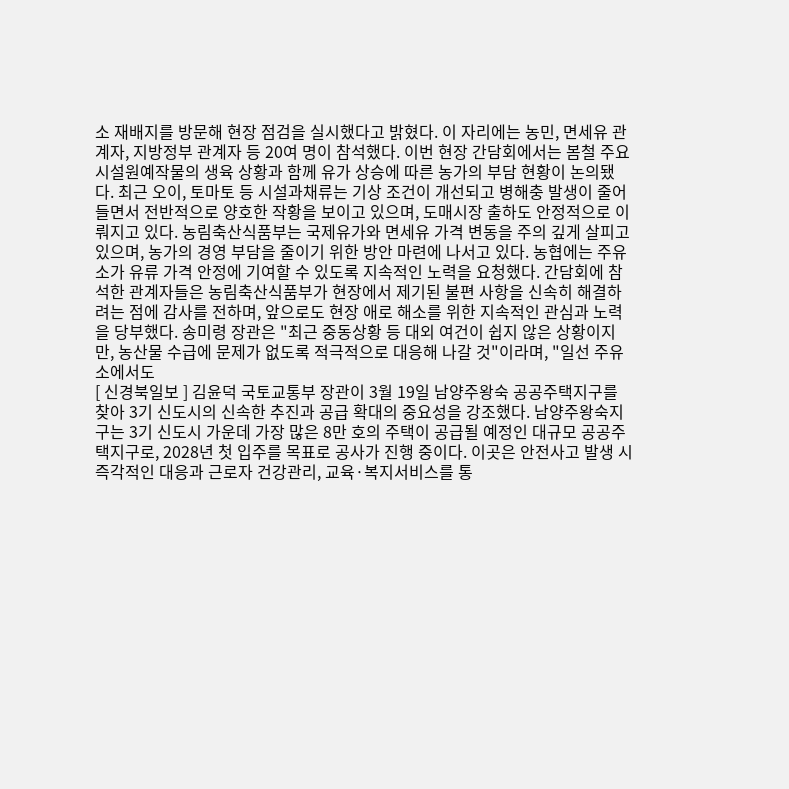소 재배지를 방문해 현장 점검을 실시했다고 밝혔다. 이 자리에는 농민, 면세유 관계자, 지방정부 관계자 등 20여 명이 참석했다. 이번 현장 간담회에서는 봄철 주요 시설원예작물의 생육 상황과 함께 유가 상승에 따른 농가의 부담 현황이 논의됐다. 최근 오이, 토마토 등 시설과채류는 기상 조건이 개선되고 병해충 발생이 줄어들면서 전반적으로 양호한 작황을 보이고 있으며, 도매시장 출하도 안정적으로 이뤄지고 있다. 농림축산식품부는 국제유가와 면세유 가격 변동을 주의 깊게 살피고 있으며, 농가의 경영 부담을 줄이기 위한 방안 마련에 나서고 있다. 농협에는 주유소가 유류 가격 안정에 기여할 수 있도록 지속적인 노력을 요청했다. 간담회에 참석한 관계자들은 농림축산식품부가 현장에서 제기된 불편 사항을 신속히 해결하려는 점에 감사를 전하며, 앞으로도 현장 애로 해소를 위한 지속적인 관심과 노력을 당부했다. 송미령 장관은 "최근 중동상황 등 대외 여건이 쉽지 않은 상황이지만, 농산물 수급에 문제가 없도록 적극적으로 대응해 나갈 것"이라며, "일선 주유소에서도
[ 신경북일보 ] 김윤덕 국토교통부 장관이 3월 19일 남양주왕숙 공공주택지구를 찾아 3기 신도시의 신속한 추진과 공급 확대의 중요성을 강조했다. 남양주왕숙지구는 3기 신도시 가운데 가장 많은 8만 호의 주택이 공급될 예정인 대규모 공공주택지구로, 2028년 첫 입주를 목표로 공사가 진행 중이다. 이곳은 안전사고 발생 시 즉각적인 대응과 근로자 건강관리, 교육·복지서비스를 통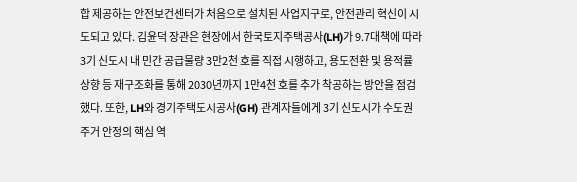합 제공하는 안전보건센터가 처음으로 설치된 사업지구로, 안전관리 혁신이 시도되고 있다. 김윤덕 장관은 현장에서 한국토지주택공사(LH)가 9.7대책에 따라 3기 신도시 내 민간 공급물량 3만2천 호를 직접 시행하고, 용도전환 및 용적률 상향 등 재구조화를 통해 2030년까지 1만4천 호를 추가 착공하는 방안을 점검했다. 또한, LH와 경기주택도시공사(GH) 관계자들에게 3기 신도시가 수도권 주거 안정의 핵심 역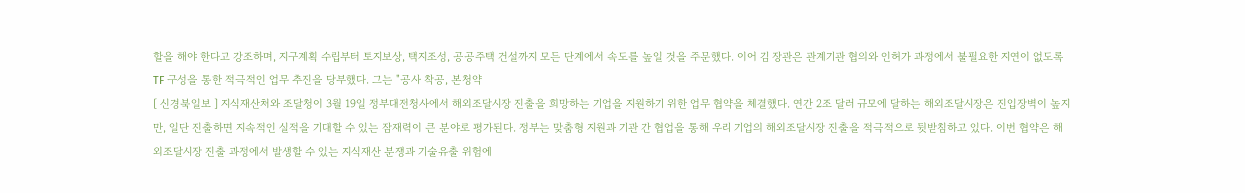할을 해야 한다고 강조하며, 지구계획 수립부터 토지보상, 택지조성, 공공주택 건설까지 모든 단계에서 속도를 높일 것을 주문했다. 이어 김 장관은 관계기관 협의와 인허가 과정에서 불필요한 지연이 없도록 TF 구성을 통한 적극적인 업무 추진을 당부했다. 그는 "공사 착공, 본청약
[ 신경북일보 ] 지식재산처와 조달청이 3월 19일 정부대전청사에서 해외조달시장 진출을 희망하는 기업을 지원하기 위한 업무 협약을 체결했다. 연간 2조 달러 규모에 달하는 해외조달시장은 진입장벽이 높지만, 일단 진출하면 지속적인 실적을 기대할 수 있는 잠재력이 큰 분야로 평가된다. 정부는 맞춤형 지원과 기관 간 협업을 통해 우리 기업의 해외조달시장 진출을 적극적으로 뒷받침하고 있다. 이번 협약은 해외조달시장 진출 과정에서 발생할 수 있는 지식재산 분쟁과 기술유출 위험에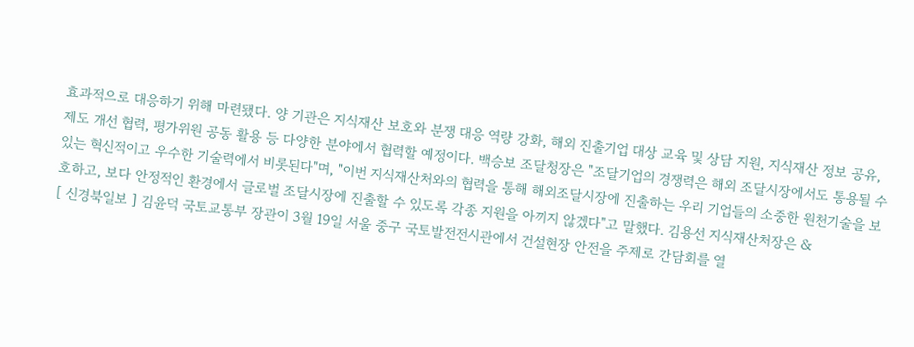효과적으로 대응하기 위해 마련됐다. 양 기관은 지식재산 보호와 분쟁 대응 역량 강화, 해외 진출기업 대상 교육 및 상담 지원, 지식재산 정보 공유, 제도 개선 협력, 평가위원 공동 활용 등 다양한 분야에서 협력할 예정이다. 백승보 조달청장은 "조달기업의 경쟁력은 해외 조달시장에서도 통용될 수 있는 혁신적이고 우수한 기술력에서 비롯된다"며, "이번 지식재산처와의 협력을 통해 해외조달시장에 진출하는 우리 기업들의 소중한 원천기술을 보호하고, 보다 안정적인 환경에서 글로벌 조달시장에 진출할 수 있도록 각종 지원을 아끼지 않겠다"고 말했다. 김용선 지식재산처장은 &
[ 신경북일보 ] 김윤덕 국토교통부 장관이 3월 19일 서울 중구 국토발전전시관에서 건설현장 안전을 주제로 간담회를 열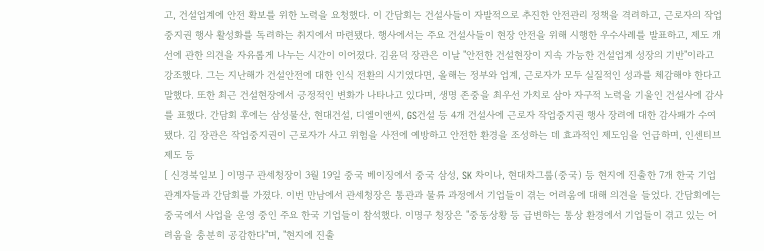고, 건설업계에 안전 확보를 위한 노력을 요청했다. 이 간담회는 건설사들이 자발적으로 추진한 안전관리 정책을 격려하고, 근로자의 작업중지권 행사 활성화를 독려하는 취지에서 마련됐다. 행사에서는 주요 건설사들이 현장 안전을 위해 시행한 우수사례를 발표하고, 제도 개선에 관한 의견을 자유롭게 나누는 시간이 이어졌다. 김윤덕 장관은 이날 "안전한 건설현장이 지속 가능한 건설업계 성장의 기반"이라고 강조했다. 그는 지난해가 건설안전에 대한 인식 전환의 시기였다면, 올해는 정부와 업계, 근로자가 모두 실질적인 성과를 체감해야 한다고 말했다. 또한 최근 건설현장에서 긍정적인 변화가 나타나고 있다며, 생명 존중을 최우선 가치로 삼아 자구적 노력을 기울인 건설사에 감사를 표했다. 간담회 후에는 삼성물산, 현대건설, 디엘이앤씨, GS건설 등 4개 건설사에 근로자 작업중지권 행사 장려에 대한 감사패가 수여됐다. 김 장관은 작업중지권이 근로자가 사고 위험을 사전에 예방하고 안전한 환경을 조성하는 데 효과적인 제도임을 언급하며, 인센티브 제도 등
[ 신경북일보 ] 이명구 관세청장이 3월 19일 중국 베이징에서 중국 삼성, SK 차이나, 현대차그룹(중국) 등 현지에 진출한 7개 한국 기업 관계자들과 간담회를 가졌다. 이번 만남에서 관세청장은 통관과 물류 과정에서 기업들이 겪는 어려움에 대해 의견을 들었다. 간담회에는 중국에서 사업을 운영 중인 주요 한국 기업들이 참석했다. 이명구 청장은 "중동상황 등 급변하는 통상 환경에서 기업들이 겪고 있는 어려움을 충분히 공감한다"며, "현지에 진출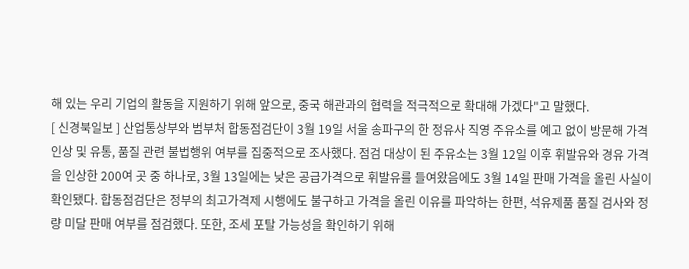해 있는 우리 기업의 활동을 지원하기 위해 앞으로, 중국 해관과의 협력을 적극적으로 확대해 가겠다"고 말했다.
[ 신경북일보 ] 산업통상부와 범부처 합동점검단이 3월 19일 서울 송파구의 한 정유사 직영 주유소를 예고 없이 방문해 가격 인상 및 유통, 품질 관련 불법행위 여부를 집중적으로 조사했다. 점검 대상이 된 주유소는 3월 12일 이후 휘발유와 경유 가격을 인상한 200여 곳 중 하나로, 3월 13일에는 낮은 공급가격으로 휘발유를 들여왔음에도 3월 14일 판매 가격을 올린 사실이 확인됐다. 합동점검단은 정부의 최고가격제 시행에도 불구하고 가격을 올린 이유를 파악하는 한편, 석유제품 품질 검사와 정량 미달 판매 여부를 점검했다. 또한, 조세 포탈 가능성을 확인하기 위해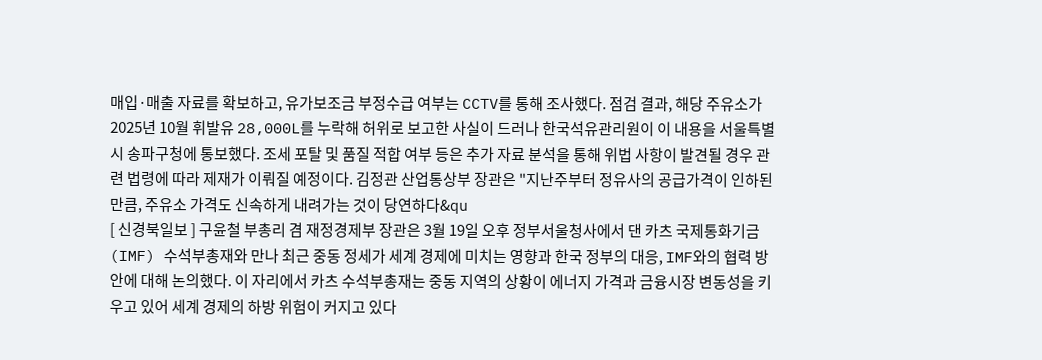매입·매출 자료를 확보하고, 유가보조금 부정수급 여부는 CCTV를 통해 조사했다. 점검 결과, 해당 주유소가 2025년 10월 휘발유 28,000L를 누락해 허위로 보고한 사실이 드러나 한국석유관리원이 이 내용을 서울특별시 송파구청에 통보했다. 조세 포탈 및 품질 적합 여부 등은 추가 자료 분석을 통해 위법 사항이 발견될 경우 관련 법령에 따라 제재가 이뤄질 예정이다. 김정관 산업통상부 장관은 "지난주부터 정유사의 공급가격이 인하된 만큼, 주유소 가격도 신속하게 내려가는 것이 당연하다&qu
[ 신경북일보 ] 구윤철 부총리 겸 재정경제부 장관은 3월 19일 오후 정부서울청사에서 댄 카츠 국제통화기금(IMF) 수석부총재와 만나 최근 중동 정세가 세계 경제에 미치는 영향과 한국 정부의 대응, IMF와의 협력 방안에 대해 논의했다. 이 자리에서 카츠 수석부총재는 중동 지역의 상황이 에너지 가격과 금융시장 변동성을 키우고 있어 세계 경제의 하방 위험이 커지고 있다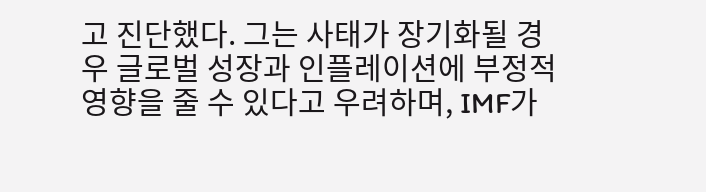고 진단했다. 그는 사태가 장기화될 경우 글로벌 성장과 인플레이션에 부정적 영향을 줄 수 있다고 우려하며, IMF가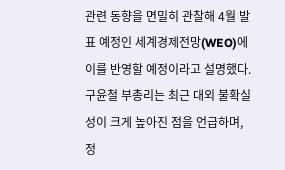관련 동향을 면밀히 관찰해 4월 발표 예정인 세계경제전망(WEO)에 이를 반영할 예정이라고 설명했다. 구윤철 부총리는 최근 대외 불확실성이 크게 높아진 점을 언급하며, 정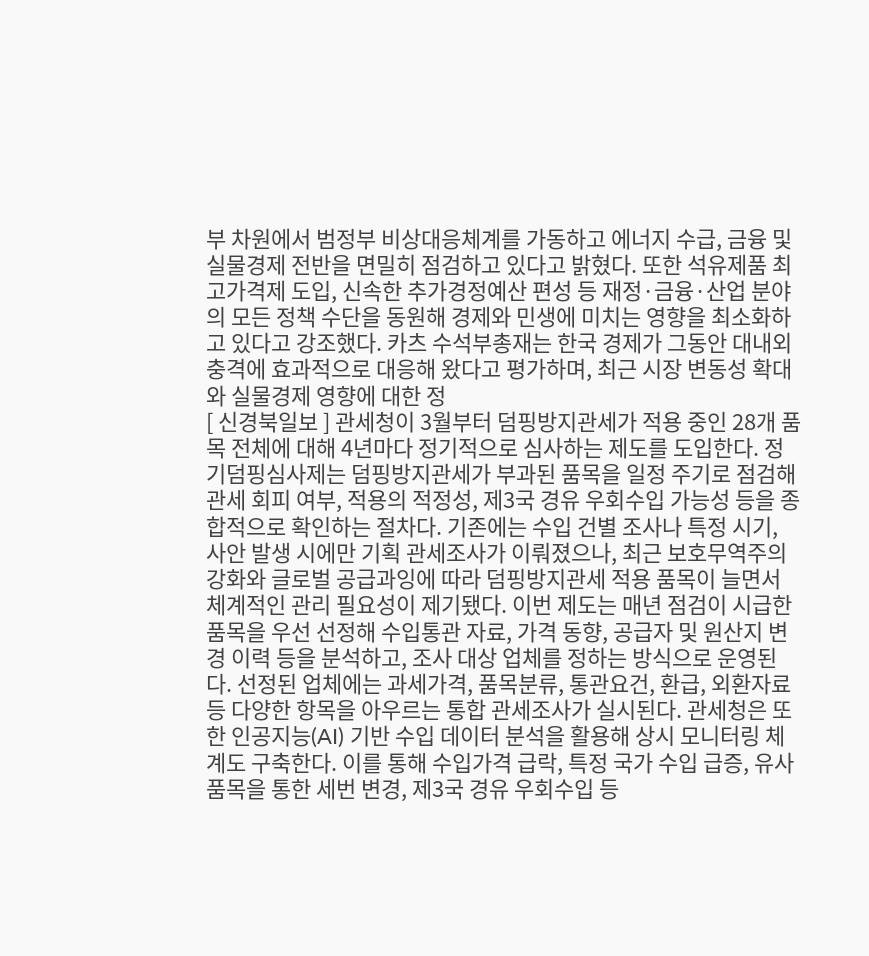부 차원에서 범정부 비상대응체계를 가동하고 에너지 수급, 금융 및 실물경제 전반을 면밀히 점검하고 있다고 밝혔다. 또한 석유제품 최고가격제 도입, 신속한 추가경정예산 편성 등 재정·금융·산업 분야의 모든 정책 수단을 동원해 경제와 민생에 미치는 영향을 최소화하고 있다고 강조했다. 카츠 수석부총재는 한국 경제가 그동안 대내외 충격에 효과적으로 대응해 왔다고 평가하며, 최근 시장 변동성 확대와 실물경제 영향에 대한 정
[ 신경북일보 ] 관세청이 3월부터 덤핑방지관세가 적용 중인 28개 품목 전체에 대해 4년마다 정기적으로 심사하는 제도를 도입한다. 정기덤핑심사제는 덤핑방지관세가 부과된 품목을 일정 주기로 점검해 관세 회피 여부, 적용의 적정성, 제3국 경유 우회수입 가능성 등을 종합적으로 확인하는 절차다. 기존에는 수입 건별 조사나 특정 시기, 사안 발생 시에만 기획 관세조사가 이뤄졌으나, 최근 보호무역주의 강화와 글로벌 공급과잉에 따라 덤핑방지관세 적용 품목이 늘면서 체계적인 관리 필요성이 제기됐다. 이번 제도는 매년 점검이 시급한 품목을 우선 선정해 수입통관 자료, 가격 동향, 공급자 및 원산지 변경 이력 등을 분석하고, 조사 대상 업체를 정하는 방식으로 운영된다. 선정된 업체에는 과세가격, 품목분류, 통관요건, 환급, 외환자료 등 다양한 항목을 아우르는 통합 관세조사가 실시된다. 관세청은 또한 인공지능(AI) 기반 수입 데이터 분석을 활용해 상시 모니터링 체계도 구축한다. 이를 통해 수입가격 급락, 특정 국가 수입 급증, 유사 품목을 통한 세번 변경, 제3국 경유 우회수입 등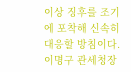이상 징후를 조기에 포착해 신속히 대응할 방침이다. 이명구 관세청장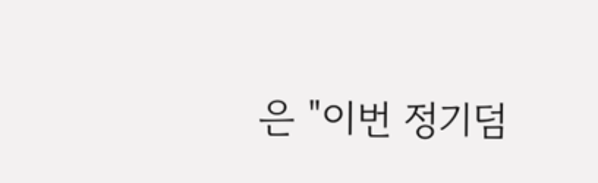은 "이번 정기덤